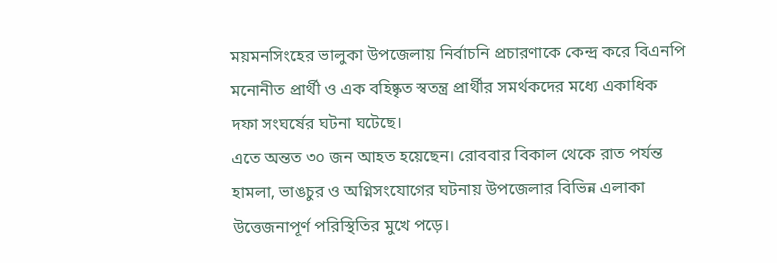ময়মনসিংহের ভালুকা উপজেলায় নির্বাচনি প্রচারণাকে কেন্দ্র করে বিএনপি মনোনীত প্রার্থী ও এক বহিষ্কৃত স্বতন্ত্র প্রার্থীর সমর্থকদের মধ্যে একাধিক দফা সংঘর্ষের ঘটনা ঘটেছে।
এতে অন্তত ৩০ জন আহত হয়েছেন। রোববার বিকাল থেকে রাত পর্যন্ত হামলা, ভাঙচুর ও অগ্নিসংযোগের ঘটনায় উপজেলার বিভিন্ন এলাকা উত্তেজনাপূর্ণ পরিস্থিতির মুখে পড়ে।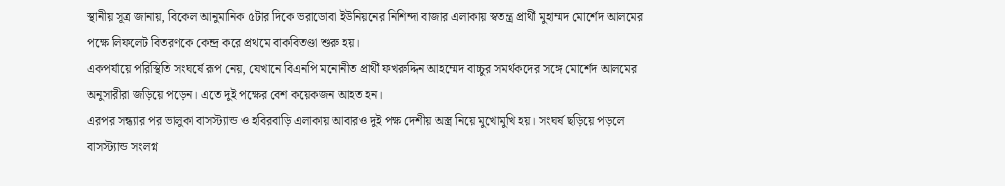স্থানীয় সূত্র জানায়, বিকেল আনুমানিক ৫টার দিকে ভরাডোবা ইউনিয়নের নিশিন্দা বাজার এলাকায় স্বতন্ত্র প্রার্থী মুহাম্মদ মোর্শেদ আলমের পক্ষে লিফলেট বিতরণকে কেন্দ্র করে প্রথমে বাকবিতণ্ডা শুরু হয়।
একপর্যায়ে পরিস্থিতি সংঘর্ষে রূপ নেয়, যেখানে বিএনপি মনোনীত প্রার্থী ফখরুদ্দিন আহম্মেদ বাচ্চুর সমর্থকদের সঙ্গে মোর্শেদ আলমের অনুসারীরা জড়িয়ে পড়েন। এতে দুই পক্ষের বেশ কয়েকজন আহত হন।
এরপর সন্ধ্যার পর ভালুকা বাসস্ট্যান্ড ও হবিরবাড়ি এলাকায় আবারও দুই পক্ষ দেশীয় অস্ত্র নিয়ে মুখোমুখি হয়। সংঘর্ষ ছড়িয়ে পড়লে বাসস্ট্যান্ড সংলগ্ন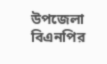উপজেলা বিএনপির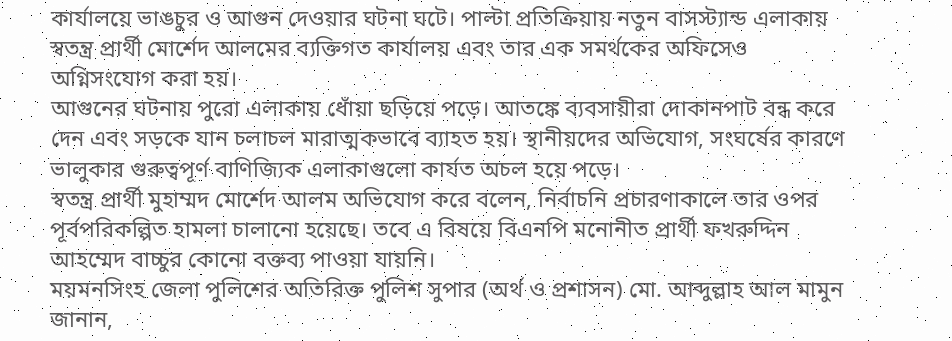কার্যালয়ে ভাঙচুর ও আগুন দেওয়ার ঘটনা ঘটে। পাল্টা প্রতিক্রিয়ায় নতুন বাসস্ট্যান্ড এলাকায় স্বতন্ত্র প্রার্থী মোর্শেদ আলমের ব্যক্তিগত কার্যালয় এবং তার এক সমর্থকের অফিসেও অগ্নিসংযোগ করা হয়।
আগুনের ঘটনায় পুরো এলাকায় ধোঁয়া ছড়িয়ে পড়ে। আতঙ্কে ব্যবসায়ীরা দোকানপাট বন্ধ করে দেন এবং সড়কে যান চলাচল মারাত্মকভাবে ব্যাহত হয়। স্থানীয়দের অভিযোগ, সংঘর্ষের কারণে ভালুকার গুরুত্বপূর্ণ বাণিজ্যিক এলাকাগুলো কার্যত অচল হয়ে পড়ে।
স্বতন্ত্র প্রার্থী মুহাম্মদ মোর্শেদ আলম অভিযোগ করে বলেন, নির্বাচনি প্রচারণাকালে তার ওপর পূর্বপরিকল্পিত হামলা চালানো হয়েছে। তবে এ বিষয়ে বিএনপি মনোনীত প্রার্থী ফখরুদ্দিন আহম্মেদ বাচ্চুর কোনো বক্তব্য পাওয়া যায়নি।
ময়মনসিংহ জেলা পুলিশের অতিরিক্ত পুলিশ সুপার (অর্থ ও প্রশাসন) মো. আব্দুল্লাহ আল মামুন জানান,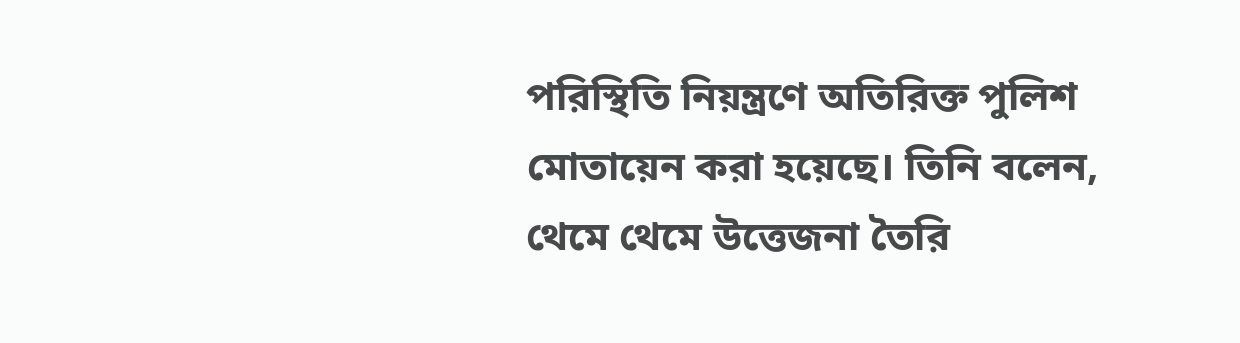পরিস্থিতি নিয়ন্ত্রণে অতিরিক্ত পুলিশ মোতায়েন করা হয়েছে। তিনি বলেন, থেমে থেমে উত্তেজনা তৈরি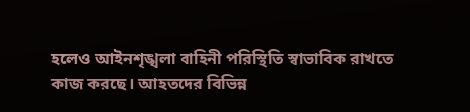হলেও আইনশৃঙ্খলা বাহিনী পরিস্থিতি স্বাভাবিক রাখতে কাজ করছে। আহতদের বিভিন্ন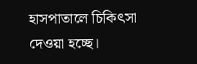হাসপাতালে চিকিৎসা দেওয়া হচ্ছে।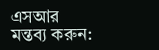এসআর
মন্তব্য করুন: